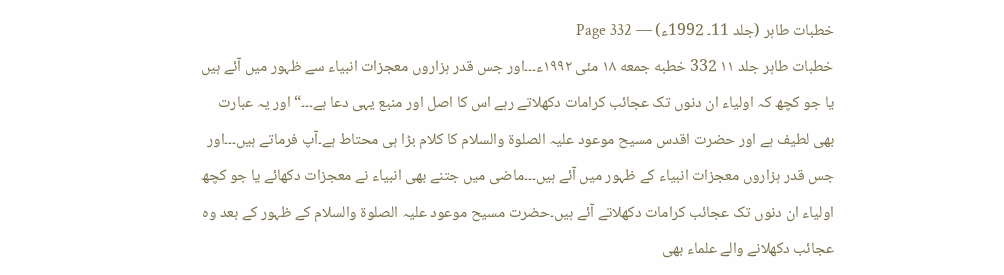خطبات طاہر (جلد 11۔ 1992ء) — Page 332
خطبات طاہر جلد ۱۱ 332 خطبه جمعه ۱۸ مئی ۱۹۹۲ء۔۔۔اور جس قدر ہزاروں معجزات انبیاء سے ظہور میں آئے ہیں یا جو کچھ کہ اولیاء ان دنوں تک عجائب کرامات دکھلاتے رہے اس کا اصل اور منبع یہی دعا ہے۔۔۔“ اور یہ عبارت بھی لطیف ہے اور حضرت اقدس مسیح موعود علیہ الصلوۃ والسلام کا کلام بڑا ہی محتاط ہے۔آپ فرماتے ہیں۔۔۔اور جس قدر ہزاروں معجزات انبیاء کے ظہور میں آئے ہیں۔۔۔ماضی میں جتنے بھی انبیاء نے معجزات دکھائے یا جو کچھ اولیاء ان دنوں تک عجائب کرامات دکھلاتے آئے ہیں۔حضرت مسیح موعود علیہ الصلوۃ والسلام کے ظہور کے بعد وہ عجائب دکھلانے والے علماء بھی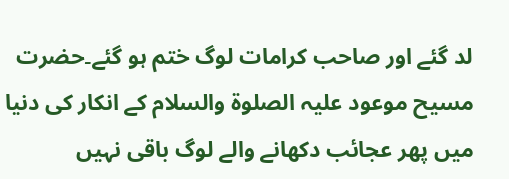لد گئے اور صاحب کرامات لوگ ختم ہو گئے۔حضرت مسیح موعود علیہ الصلوۃ والسلام کے انکار کی دنیا میں پھر عجائب دکھانے والے لوگ باقی نہیں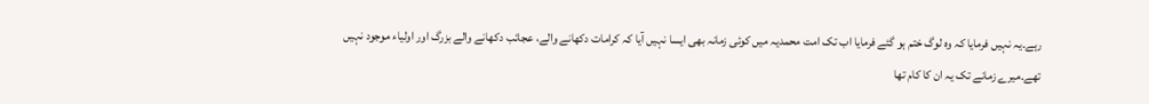رہے۔یہ نہیں فرمایا کہ وہ لوگ ختم ہو گئے فرمایا اب تک امت محمدیہ میں کوئی زمانہ بھی ایسا نہیں آیا کہ کرامات دکھانے والے، عجائب دکھانے والے بزرگ اور اولیاء موجود نہیں تھے۔میرے زمانے تک یہ ان کا کام تھا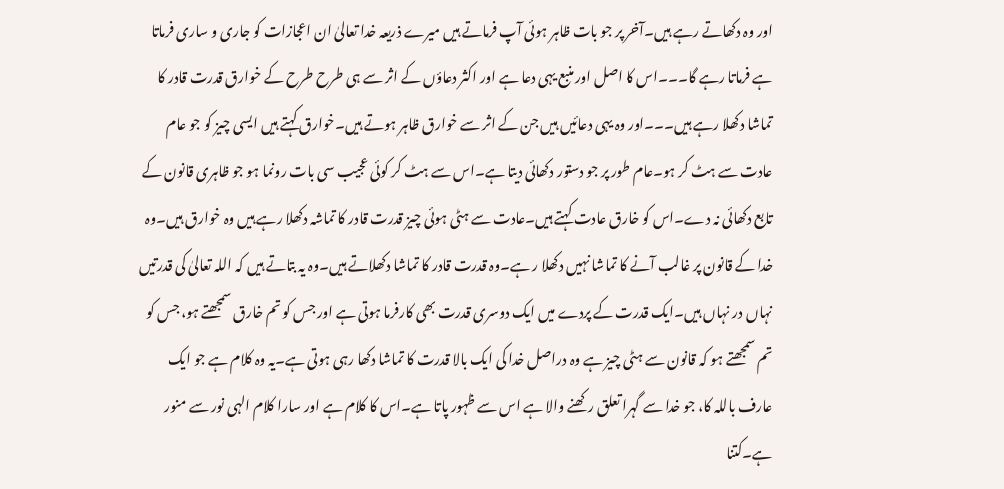اور وہ دکھاتے رہے ہیں۔آخر پر جو بات ظاہر ہوئی آپ فرماتے ہیں میرے ذریعہ خدا تعالیٰ ان اعجازات کو جاری و ساری فرماتا ہے فرماتا رہے گا۔۔۔اس کا اصل اور منبع یہی دعا ہے اور اکثر دعاؤں کے اثر سے ہی طرح طرح کے خوارق قدرت قادر کا تماشا دکھلا رہے ہیں۔۔۔اور وہ یہی دعائیں ہیں جن کے اثر سے خوارق ظاہر ہوتے ہیں۔خوارق کہتے ہیں ایسی چیز کو جو عام عادت سے ہٹ کر ہو۔عام طور پر جو دستور دکھائی دیتا ہے۔اس سے ہٹ کر کوئی عجیب سی بات رونما ہو جو ظاہری قانون کے تابع دکھائی نہ دے۔اس کو خارق عادت کہتے ہیں۔عادت سے ہٹی ہوئی چیز قدرت قادر کا تماشہ دکھلا رہے ہیں وہ خوارق ہیں۔وہ خدا کے قانون پر غالب آنے کا تماشا نہیں دکھلا ر ہے۔وہ قدرت قادر کا تماشا دکھلاتے ہیں۔وہ یہ بتاتے ہیں کہ اللہ تعالیٰ کی قدرتیں نہاں در نہاں ہیں۔ایک قدرت کے پردے میں ایک دوسری قدرت بھی کارفرما ہوتی ہے اور جس کو تم خارق سمجھتے ہو، جس کو تم سمجھتے ہو کہ قانون سے ہٹی چیز ہے وہ دراصل خدا کی ایک بالا قدرت کا تماشا دکھا رہی ہوتی ہے۔یہ وہ کلام ہے جو ایک عارف باللہ کا، جو خدا سے گہرا تعلق رکھنے والا ہے اس سے ظہور پاتا ہے۔اس کا کلام ہے اور سارا کلام الہی نور سے منور ہے۔کتنا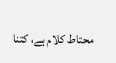محتاط کلام ہے، کتنا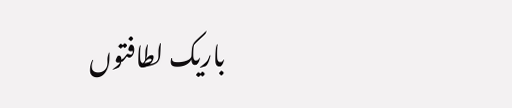باریک لطافتوں